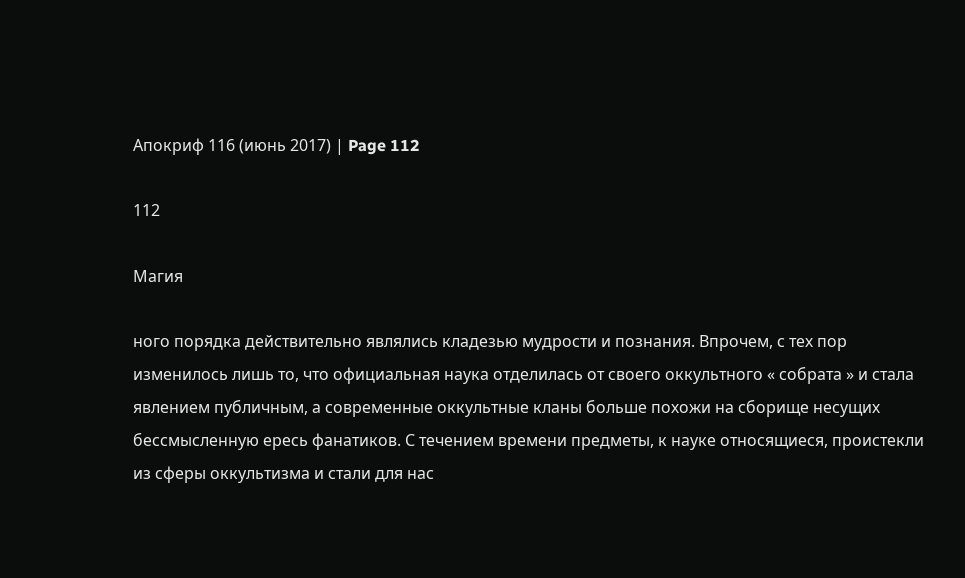Апокриф 116 (июнь 2017) | Page 112

112

Магия

ного порядка действительно являлись кладезью мудрости и познания. Впрочем, с тех пор изменилось лишь то, что официальная наука отделилась от своего оккультного « собрата » и стала явлением публичным, а современные оккультные кланы больше похожи на сборище несущих бессмысленную ересь фанатиков. С течением времени предметы, к науке относящиеся, проистекли из сферы оккультизма и стали для нас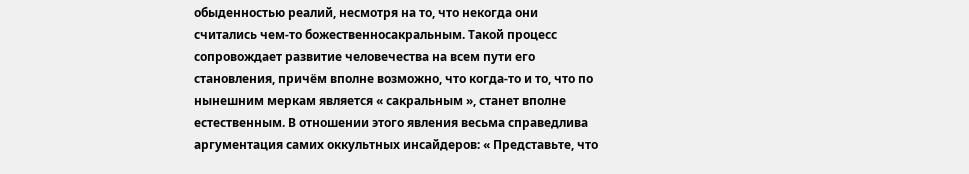обыденностью реалий, несмотря на то, что некогда они считались чем-то божественносакральным. Такой процесс сопровождает развитие человечества на всем пути его становления, причём вполне возможно, что когда-то и то, что по нынешним меркам является « сакральным », станет вполне естественным. В отношении этого явления весьма справедлива аргументация самих оккультных инсайдеров: « Представьте, что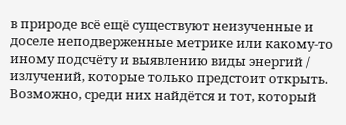в природе всё ещё существуют неизученные и доселе неподверженные метрике или какому-то иному подсчёту и выявлению виды энергий / излучений, которые только предстоит открыть. Возможно, среди них найдётся и тот, который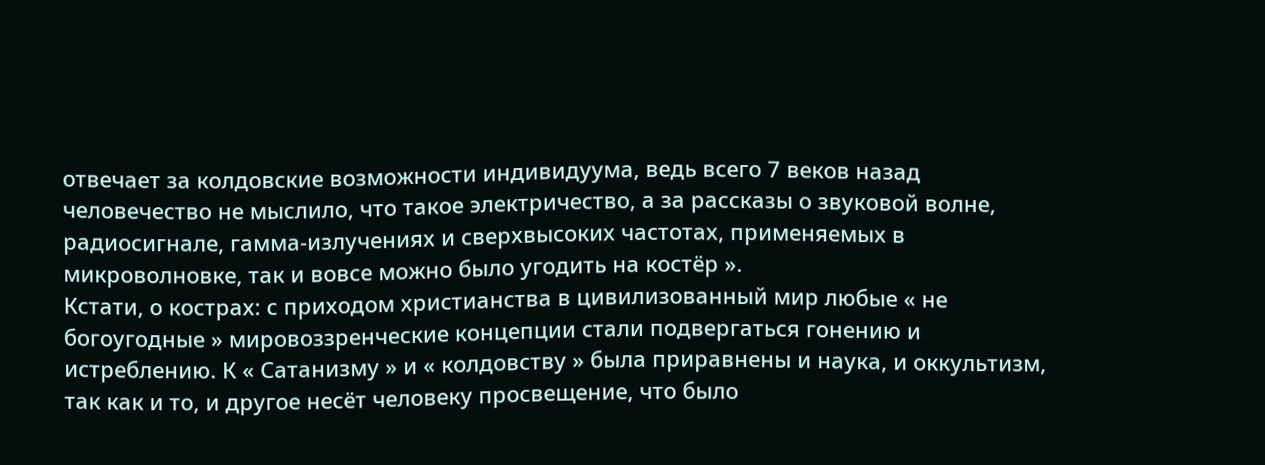отвечает за колдовские возможности индивидуума, ведь всего 7 веков назад человечество не мыслило, что такое электричество, а за рассказы о звуковой волне, радиосигнале, гамма-излучениях и сверхвысоких частотах, применяемых в микроволновке, так и вовсе можно было угодить на костёр ».
Кстати, о кострах: с приходом христианства в цивилизованный мир любые « не богоугодные » мировоззренческие концепции стали подвергаться гонению и истреблению. К « Сатанизму » и « колдовству » была приравнены и наука, и оккультизм, так как и то, и другое несёт человеку просвещение, что было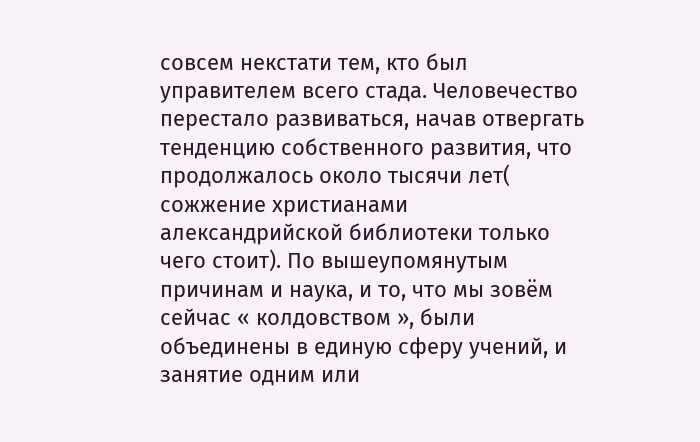совсем некстати тем, кто был управителем всего стада. Человечество перестало развиваться, начав отвергать тенденцию собственного развития, что продолжалось около тысячи лет( сожжение христианами александрийской библиотеки только чего стоит). По вышеупомянутым причинам и наука, и то, что мы зовём сейчас « колдовством », были объединены в единую сферу учений, и занятие одним или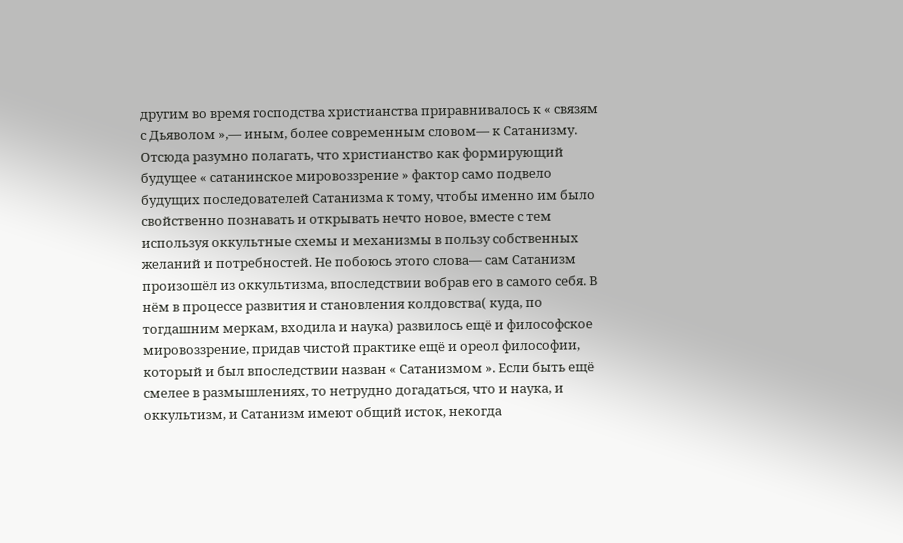другим во время господства христианства приравнивалось к « связям с Дьяволом »,— иным, более современным словом— к Сатанизму. Отсюда разумно полагать, что христианство как формирующий будущее « сатанинское мировоззрение » фактор само подвело будущих последователей Сатанизма к тому, чтобы именно им было свойственно познавать и открывать нечто новое, вместе с тем используя оккультные схемы и механизмы в пользу собственных желаний и потребностей. Не побоюсь этого слова— сам Сатанизм произошёл из оккультизма, впоследствии вобрав его в самого себя. В нём в процессе развития и становления колдовства( куда, по тогдашним меркам, входила и наука) развилось ещё и философское мировоззрение, придав чистой практике ещё и ореол философии, который и был впоследствии назван « Сатанизмом ». Если быть ещё смелее в размышлениях, то нетрудно догадаться, что и наука, и оккультизм, и Сатанизм имеют общий исток, некогда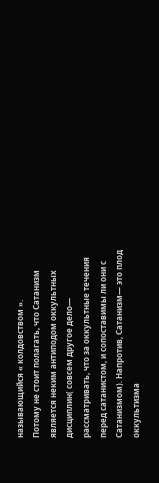называющийся « колдовством ».
Потому не стоит полагать, что Сатанизм является неким антиподом оккультных дисциплин( совсем другое дело— рассматривать, что за оккультные течения перед сатанистом, и сопоставимы ли они с Сатанизмом). Напротив, Сатанизм— это плод оккультизма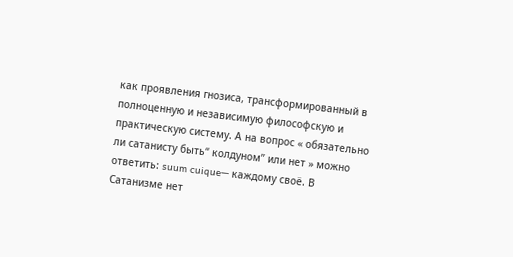как проявления гнозиса, трансформированный в полноценную и независимую философскую и практическую систему. А на вопрос « обязательно ли сатанисту быть“ колдуном” или нет » можно ответить: suum cuique— каждому своё. В Сатанизме нет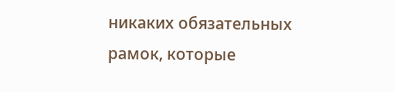никаких обязательных рамок, которые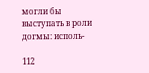могли бы выступать в роли догмы: исполь-

112